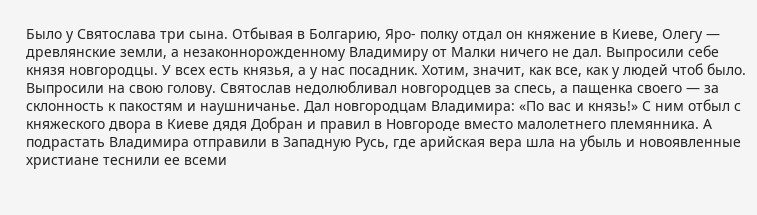Было у Святослава три сына. Отбывая в Болгарию, Яро- полку отдал он княжение в Киеве, Олегу — древлянские земли, а незаконнорожденному Владимиру от Малки ничего не дал. Выпросили себе князя новгородцы. У всех есть князья, а у нас посадник. Хотим, значит, как все, как у людей чтоб было. Выпросили на свою голову. Святослав недолюбливал новгородцев за спесь, а пащенка своего — за склонность к пакостям и наушничанье. Дал новгородцам Владимира: «По вас и князь!» С ним отбыл с княжеского двора в Киеве дядя Добран и правил в Новгороде вместо малолетнего племянника. А подрастать Владимира отправили в Западную Русь, где арийская вера шла на убыль и новоявленные христиане теснили ее всеми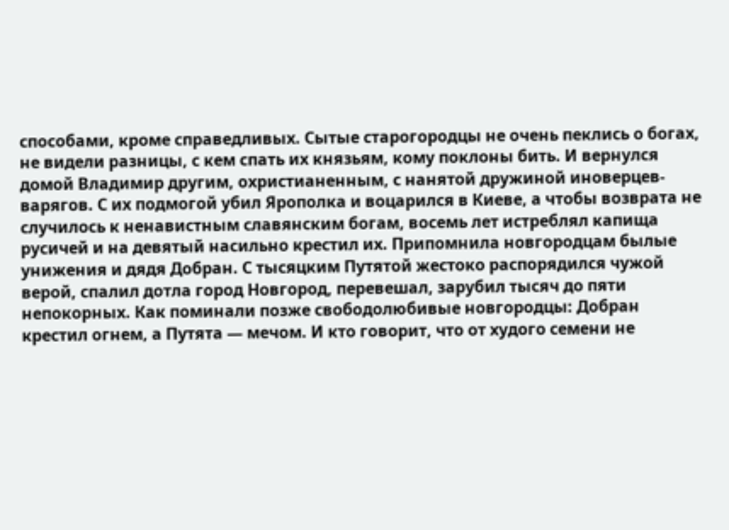способами, кроме справедливых. Сытые старогородцы не очень пеклись о богах, не видели разницы, с кем спать их князьям, кому поклоны бить. И вернулся домой Владимир другим, охристианенным, с нанятой дружиной иноверцев-варягов. С их подмогой убил Ярополка и воцарился в Киеве, а чтобы возврата не случилось к ненавистным славянским богам, восемь лет истреблял капища русичей и на девятый насильно крестил их. Припомнила новгородцам былые унижения и дядя Добран. С тысяцким Путятой жестоко распорядился чужой верой, спалил дотла город Новгород, перевешал, зарубил тысяч до пяти непокорных. Как поминали позже свободолюбивые новгородцы: Добран крестил огнем, а Путята — мечом. И кто говорит, что от худого семени не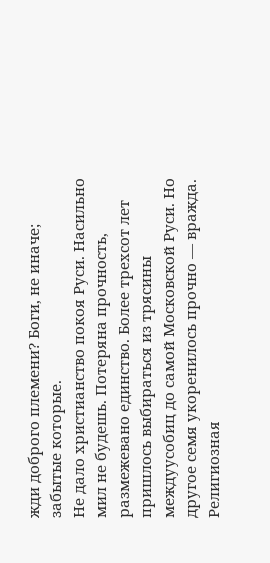жди доброго племени? Боги, не иначе; забытые которые.
Не дало христианство покоя Руси. Насильно мил не будешь. Потеряна прочность, размежевано единство. Более трехсот лет пришлось выбираться из трясины междуусобиц до самой Московской Руси. Но другое семя укоренилось прочно — вражда. Религиозная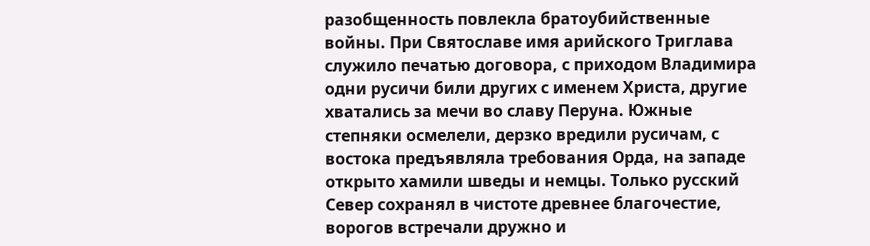разобщенность повлекла братоубийственные войны. При Святославе имя арийского Триглава служило печатью договора, с приходом Владимира одни русичи били других с именем Христа, другие хватались за мечи во славу Перуна. Южные степняки осмелели, дерзко вредили русичам, с востока предъявляла требования Орда, на западе открыто хамили шведы и немцы. Только русский Север сохранял в чистоте древнее благочестие, ворогов встречали дружно и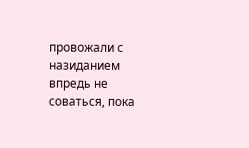провожали с назиданием впредь не соваться, пока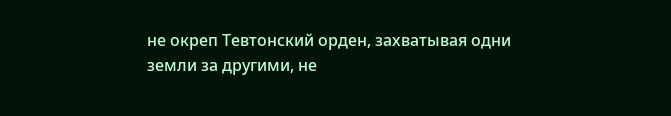не окреп Тевтонский орден, захватывая одни земли за другими, не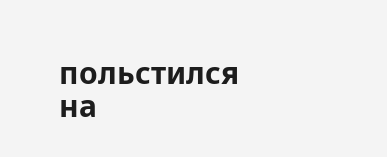польстился на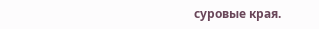суровые края.